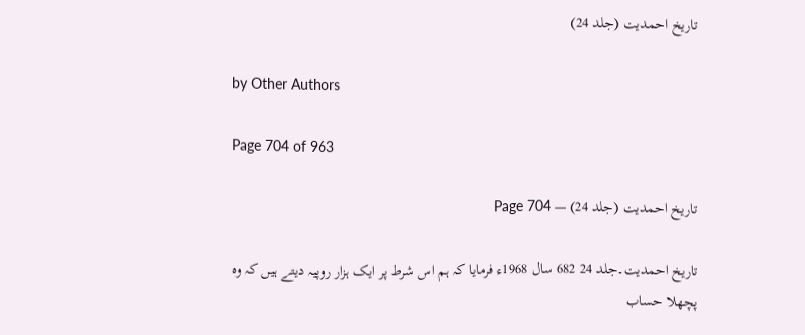تاریخ احمدیت (جلد 24)

by Other Authors

Page 704 of 963

تاریخ احمدیت (جلد 24) — Page 704

تاریخ احمدیت۔جلد 24 682 سال 1968ء فرمایا کہ ہم اس شرط پر ایک ہزار روپیہ دیتے ہیں کہ وہ پچھلا حساب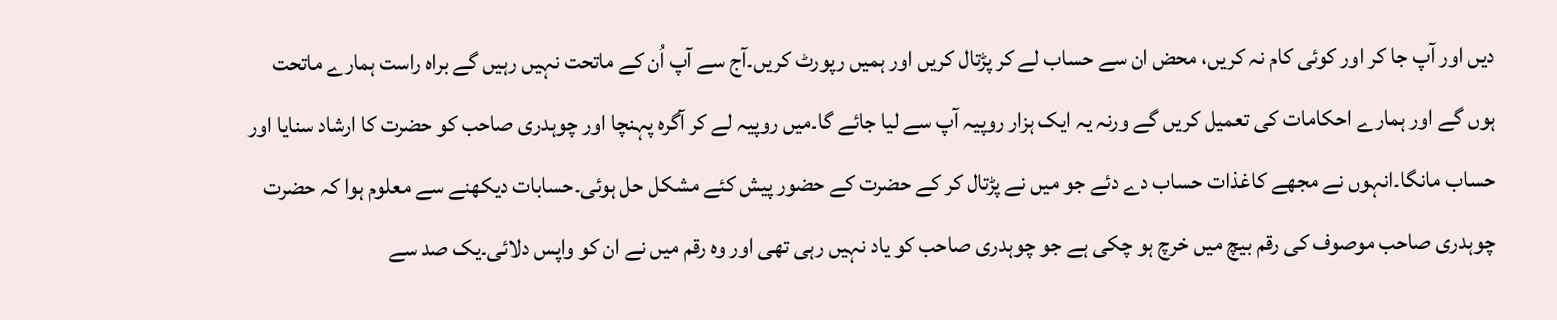دیں اور آپ جا کر اور کوئی کام نہ کریں، محض ان سے حساب لے کر پڑتال کریں اور ہمیں رپورٹ کریں۔آج سے آپ اُن کے ماتحت نہیں رہیں گے براہ راست ہمارے ماتحت ہوں گے اور ہمارے احکامات کی تعمیل کریں گے ورنہ یہ ایک ہزار روپیہ آپ سے لیا جائے گا۔میں روپیہ لے کر آگرہ پہنچا اور چوہدری صاحب کو حضرت کا ارشاد سنایا اور حساب مانگا۔انہوں نے مجھے کاغذات حساب دے دئے جو میں نے پڑتال کر کے حضرت کے حضور پیش کئے مشکل حل ہوئی۔حسابات دیکھنے سے معلوم ہوا کہ حضرت چوہدری صاحب موصوف کی رقم بیچ میں خرچ ہو چکی ہے جو چوہدری صاحب کو یاد نہیں رہی تھی اور وہ رقم میں نے ان کو واپس دلائی۔یک صد سے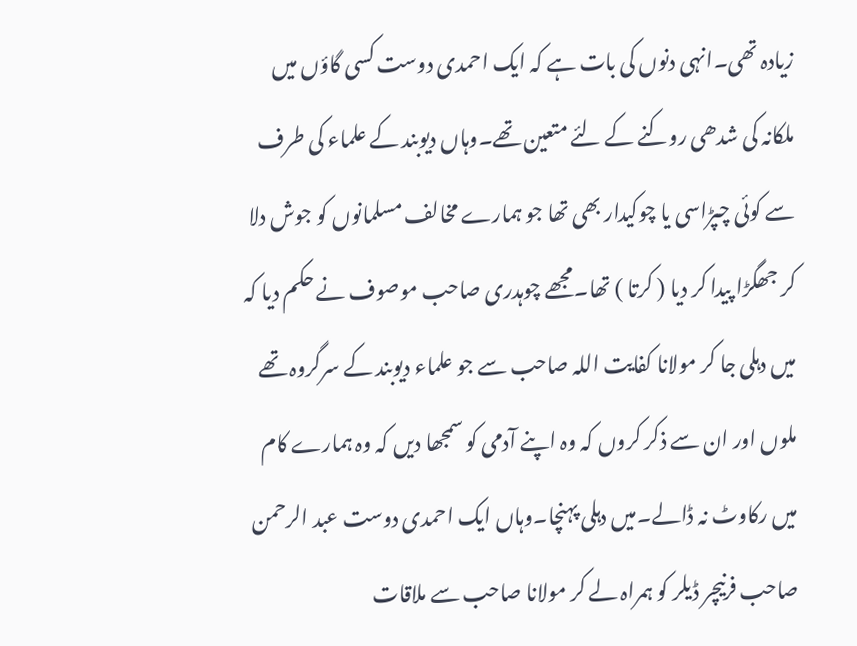زیادہ تھی۔انہی دنوں کی بات ہے کہ ایک احمدی دوست کسی گاؤں میں ملکانہ کی شدھی روکنے کے لئے متعین تھے۔وہاں دیوبند کے علماء کی طرف سے کوئی چپڑاسی یا چوکیدار بھی تھا جو ہمارے مخالف مسلمانوں کو جوش دلا کر جھگڑا پیدا کر دیا ( کرتا ) تھا۔مجھے چوہدری صاحب موصوف نے حکم دیا کہ میں دہلی جا کر مولانا کفایت اللہ صاحب سے جو علماء دیوبند کے سرگروہ تھے ملوں اور ان سے ذکر کروں کہ وہ اپنے آدمی کو سمجھا دیں کہ وہ ہمارے کام میں رکاوٹ نہ ڈالے۔میں دہلی پہنچا۔وہاں ایک احمدی دوست عبد الرحمن صاحب فرنیچر ڈیلر کو ہمراہ لے کر مولانا صاحب سے ملاقات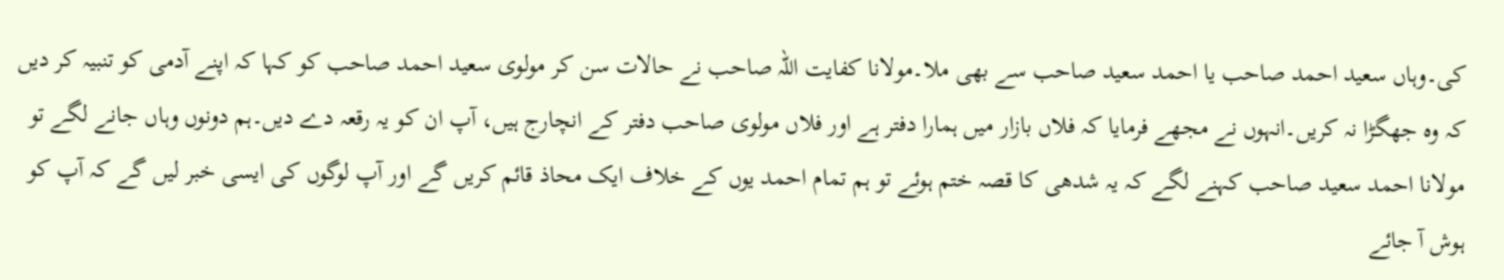کی۔وہاں سعید احمد صاحب یا احمد سعید صاحب سے بھی ملا۔مولانا کفایت اللہ صاحب نے حالات سن کر مولوی سعید احمد صاحب کو کہا کہ اپنے آدمی کو تنبیہ کر دیں کہ وہ جھگڑا نہ کریں۔انہوں نے مجھے فرمایا کہ فلاں بازار میں ہمارا دفتر ہے اور فلاں مولوی صاحب دفتر کے انچارج ہیں، آپ ان کو یہ رقعہ دے دیں۔ہم دونوں وہاں جانے لگے تو مولانا احمد سعید صاحب کہنے لگے کہ یہ شدھی کا قصہ ختم ہوئے تو ہم تمام احمد یوں کے خلاف ایک محاذ قائم کریں گے اور آپ لوگوں کی ایسی خبر لیں گے کہ آپ کو ہوش آ جائے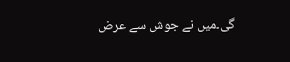گی۔میں نے جوش سے عرض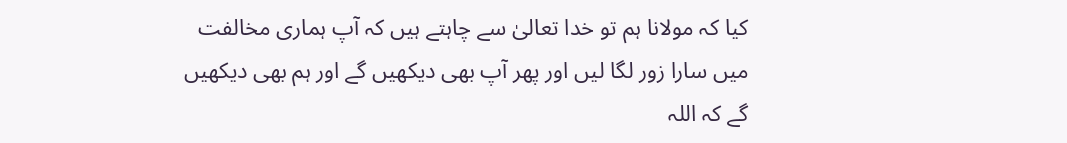کیا کہ مولانا ہم تو خدا تعالیٰ سے چاہتے ہیں کہ آپ ہماری مخالفت میں سارا زور لگا لیں اور پھر آپ بھی دیکھیں گے اور ہم بھی دیکھیں گے کہ اللہ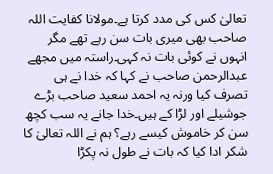تعالیٰ کس کی مدد کرتا ہے۔مولانا کفایت اللہ صاحب بھی میری بات سن رہے تھے مگر انہوں نے کوئی بات نہ کہی۔راستہ میں مجھے عبدالرحمن صاحب نے کہا کہ خدا نے ہی تصرف کیا ورنہ یہ احمد سعید صاحب بڑے جوشیلے اور لڑا کے ہیں۔خدا جانے یہ سب کچھ سن کر خاموش کیسے رہے؟ ہم نے اللہ تعالیٰ کا شکر ادا کیا کہ بات نے طول نہ پکڑا